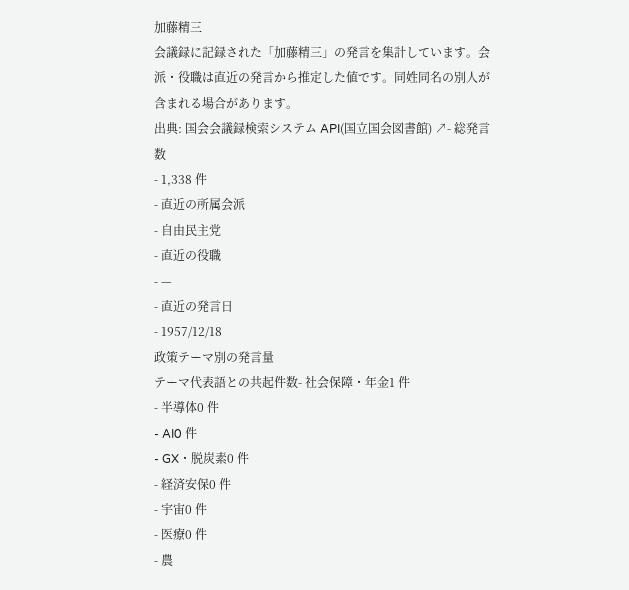加藤精三
会議録に記録された「加藤精三」の発言を集計しています。会派・役職は直近の発言から推定した値です。同姓同名の別人が含まれる場合があります。
出典: 国会会議録検索システム API(国立国会図書館) ↗- 総発言数
- 1,338 件
- 直近の所属会派
- 自由民主党
- 直近の役職
- —
- 直近の発言日
- 1957/12/18
政策テーマ別の発言量
テーマ代表語との共起件数- 社会保障・年金1 件
- 半導体0 件
- AI0 件
- GX・脱炭素0 件
- 経済安保0 件
- 宇宙0 件
- 医療0 件
- 農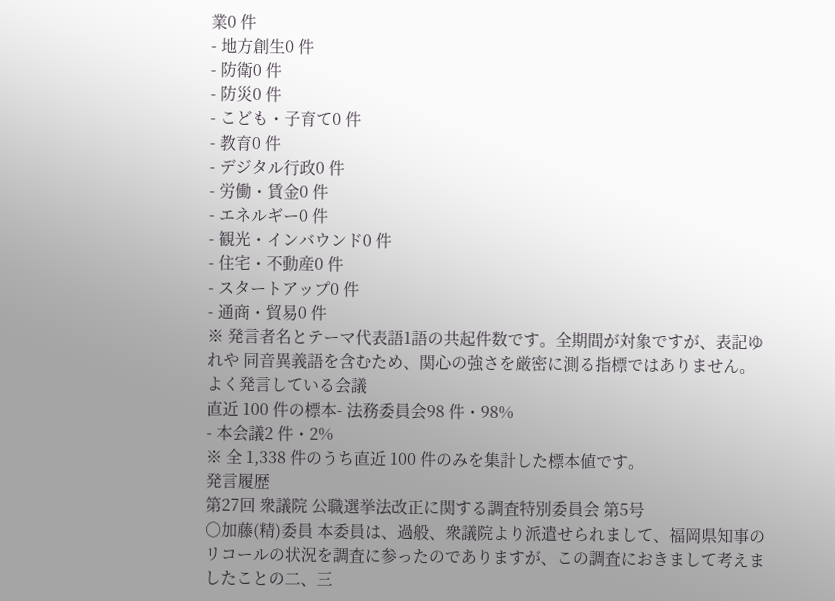業0 件
- 地方創生0 件
- 防衛0 件
- 防災0 件
- こども・子育て0 件
- 教育0 件
- デジタル行政0 件
- 労働・賃金0 件
- エネルギー0 件
- 観光・インバウンド0 件
- 住宅・不動産0 件
- スタートアップ0 件
- 通商・貿易0 件
※ 発言者名とテーマ代表語1語の共起件数です。全期間が対象ですが、表記ゆれや 同音異義語を含むため、関心の強さを厳密に測る指標ではありません。
よく発言している会議
直近 100 件の標本- 法務委員会98 件・98%
- 本会議2 件・2%
※ 全 1,338 件のうち直近 100 件のみを集計した標本値です。
発言履歴
第27回 衆議院 公職選挙法改正に関する調査特別委員会 第5号
○加藤(精)委員 本委員は、過般、衆議院より派遣せられまして、福岡県知事のリコールの状況を調査に参ったのでありますが、この調査におきまして考えましたことの二、三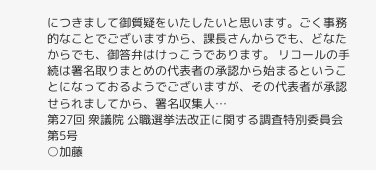につきまして御質疑をいたしたいと思います。ごく事務的なことでございますから、課長さんからでも、どなたからでも、御答弁はけっこうであります。 リコールの手続は署名取りまとめの代表者の承認から始まるということになっておるようでございますが、その代表者が承認せられましてから、署名収集人…
第27回 衆議院 公職選挙法改正に関する調査特別委員会 第5号
○加藤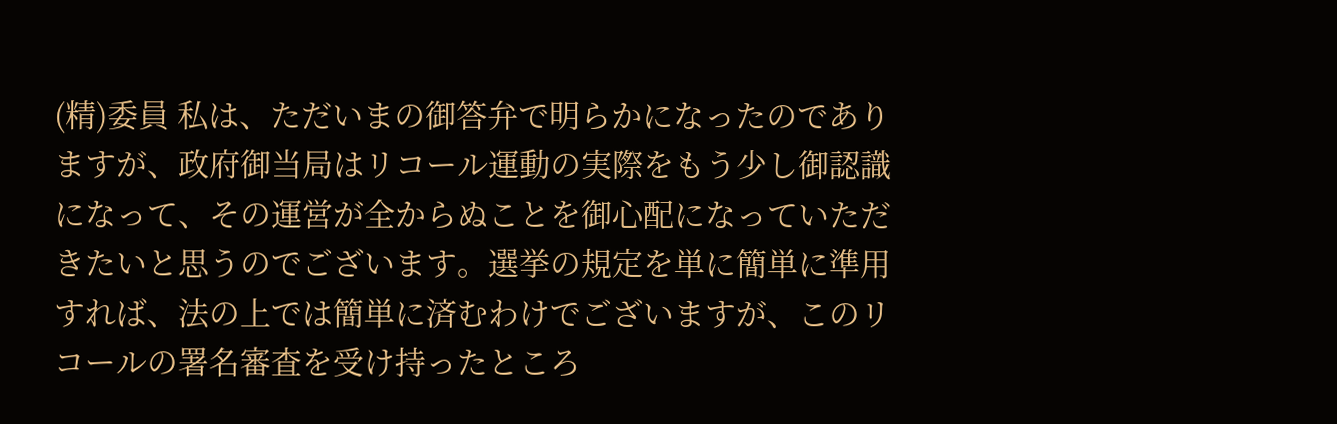(精)委員 私は、ただいまの御答弁で明らかになったのでありますが、政府御当局はリコール運動の実際をもう少し御認識になって、その運営が全からぬことを御心配になっていただきたいと思うのでございます。選挙の規定を単に簡単に準用すれば、法の上では簡単に済むわけでございますが、このリコールの署名審査を受け持ったところ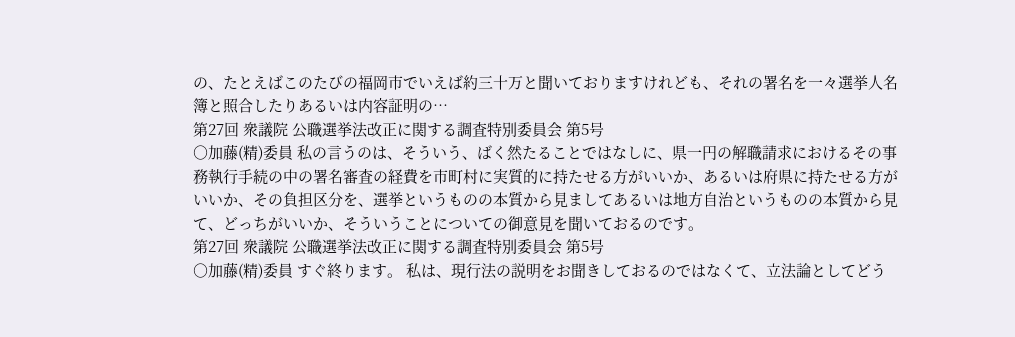の、たとえばこのたびの福岡市でいえば約三十万と聞いておりますけれども、それの署名を一々選挙人名簿と照合したりあるいは内容証明の…
第27回 衆議院 公職選挙法改正に関する調査特別委員会 第5号
○加藤(精)委員 私の言うのは、そういう、ばく然たることではなしに、県一円の解職請求におけるその事務執行手続の中の署名審査の経費を市町村に実質的に持たせる方がいいか、あるいは府県に持たせる方がいいか、その負担区分を、選挙というものの本質から見ましてあるいは地方自治というものの本質から見て、どっちがいいか、そういうことについての御意見を聞いておるのです。
第27回 衆議院 公職選挙法改正に関する調査特別委員会 第5号
○加藤(精)委員 すぐ終ります。 私は、現行法の説明をお聞きしておるのではなくて、立法論としてどう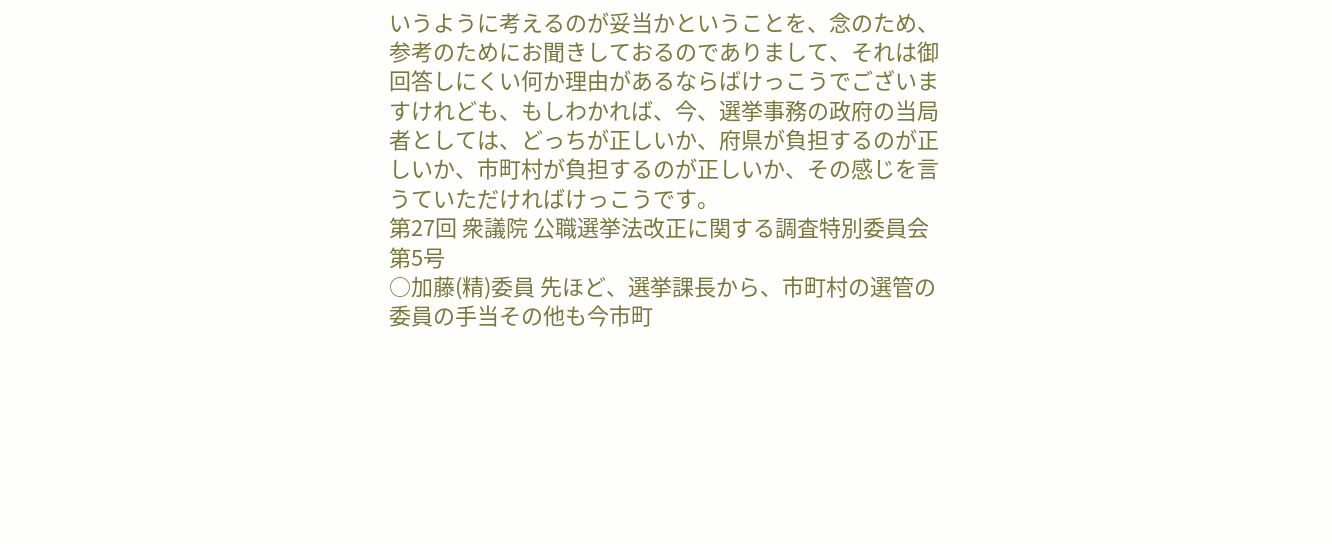いうように考えるのが妥当かということを、念のため、参考のためにお聞きしておるのでありまして、それは御回答しにくい何か理由があるならばけっこうでございますけれども、もしわかれば、今、選挙事務の政府の当局者としては、どっちが正しいか、府県が負担するのが正しいか、市町村が負担するのが正しいか、その感じを言うていただければけっこうです。
第27回 衆議院 公職選挙法改正に関する調査特別委員会 第5号
○加藤(精)委員 先ほど、選挙課長から、市町村の選管の委員の手当その他も今市町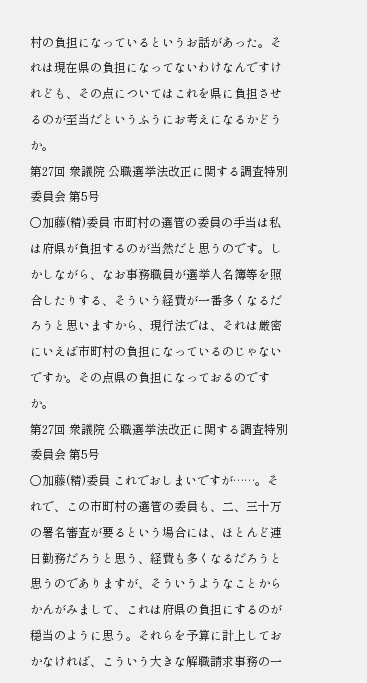村の負担になっているというお話があった。それは現在県の負担になってないわけなんですけれども、その点についてはこれを県に負担させるのが至当だというふうにお考えになるかどうか。
第27回 衆議院 公職選挙法改正に関する調査特別委員会 第5号
○加藤(精)委員 市町村の選管の委員の手当は私は府県が負担するのが当然だと思うのです。しかしながら、なお事務職員が選挙人名簿等を照合したりする、そういう経費が一番多くなるだろうと思いますから、現行法では、それは厳密にいえば市町村の負担になっているのじゃないですか。その点県の負担になっておるのですか。
第27回 衆議院 公職選挙法改正に関する調査特別委員会 第5号
○加藤(精)委員 これでおしまいですが……。それで、この市町村の選管の委員も、二、三十万の署名審査が要るという場合には、ほとんど連日勤務だろうと思う、経費も多くなるだろうと思うのでありますが、そういうようなことからかんがみまして、これは府県の負担にするのが穏当のように思う。それらを予算に計上しておかなければ、こういう大きな解職請求事務の一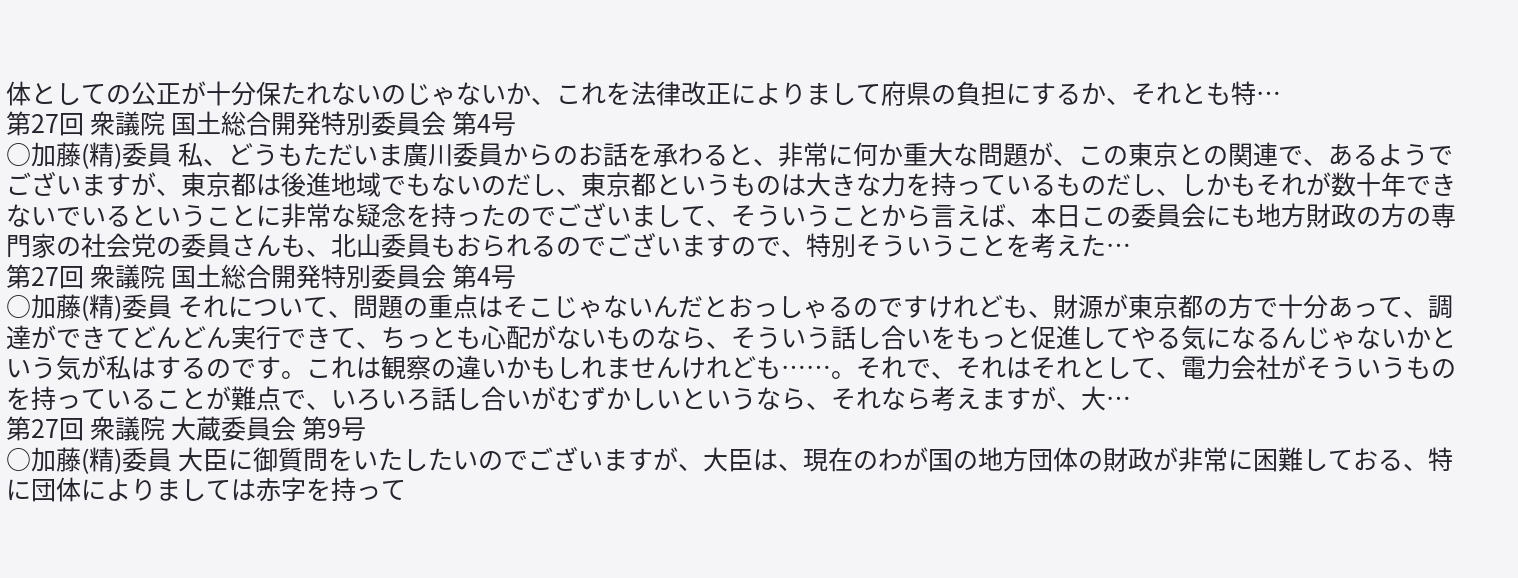体としての公正が十分保たれないのじゃないか、これを法律改正によりまして府県の負担にするか、それとも特…
第27回 衆議院 国土総合開発特別委員会 第4号
○加藤(精)委員 私、どうもただいま廣川委員からのお話を承わると、非常に何か重大な問題が、この東京との関連で、あるようでございますが、東京都は後進地域でもないのだし、東京都というものは大きな力を持っているものだし、しかもそれが数十年できないでいるということに非常な疑念を持ったのでございまして、そういうことから言えば、本日この委員会にも地方財政の方の専門家の社会党の委員さんも、北山委員もおられるのでございますので、特別そういうことを考えた…
第27回 衆議院 国土総合開発特別委員会 第4号
○加藤(精)委員 それについて、問題の重点はそこじゃないんだとおっしゃるのですけれども、財源が東京都の方で十分あって、調達ができてどんどん実行できて、ちっとも心配がないものなら、そういう話し合いをもっと促進してやる気になるんじゃないかという気が私はするのです。これは観察の違いかもしれませんけれども……。それで、それはそれとして、電力会社がそういうものを持っていることが難点で、いろいろ話し合いがむずかしいというなら、それなら考えますが、大…
第27回 衆議院 大蔵委員会 第9号
○加藤(精)委員 大臣に御質問をいたしたいのでございますが、大臣は、現在のわが国の地方団体の財政が非常に困難しておる、特に団体によりましては赤字を持って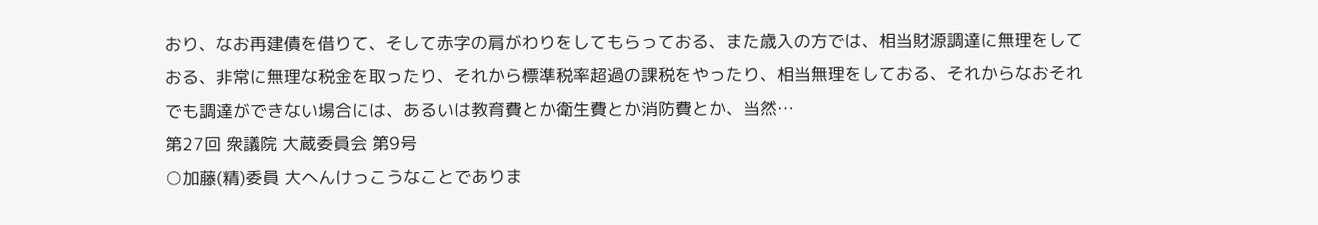おり、なお再建債を借りて、そして赤字の肩がわりをしてもらっておる、また歳入の方では、相当財源調達に無理をしておる、非常に無理な税金を取ったり、それから標準税率超過の課税をやったり、相当無理をしておる、それからなおそれでも調達ができない場合には、あるいは教育費とか衛生費とか消防費とか、当然…
第27回 衆議院 大蔵委員会 第9号
○加藤(精)委員 大へんけっこうなことでありま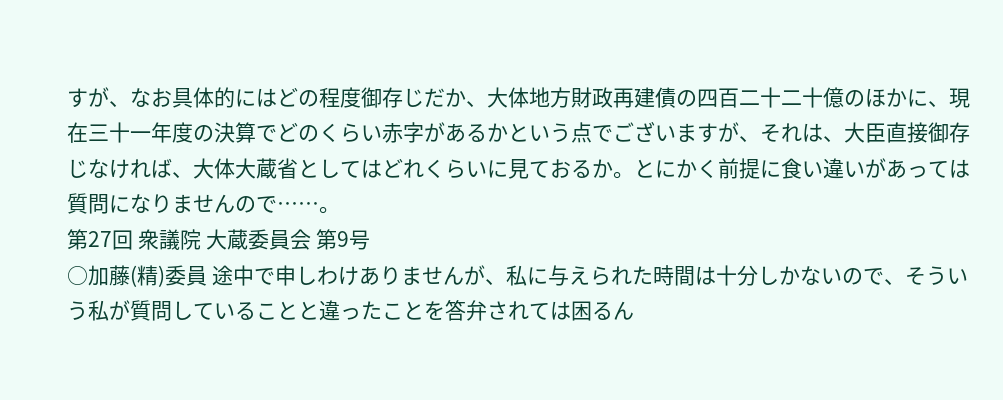すが、なお具体的にはどの程度御存じだか、大体地方財政再建債の四百二十二十億のほかに、現在三十一年度の決算でどのくらい赤字があるかという点でございますが、それは、大臣直接御存じなければ、大体大蔵省としてはどれくらいに見ておるか。とにかく前提に食い違いがあっては質問になりませんので……。
第27回 衆議院 大蔵委員会 第9号
○加藤(精)委員 途中で申しわけありませんが、私に与えられた時間は十分しかないので、そういう私が質問していることと違ったことを答弁されては困るん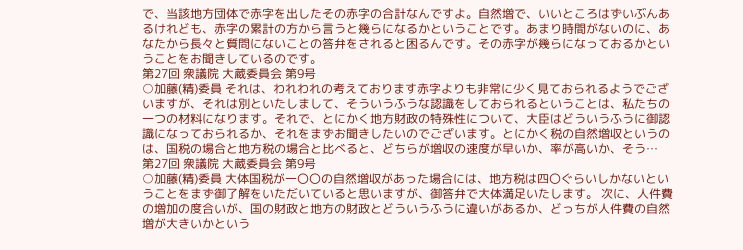で、当該地方団体で赤字を出したその赤字の合計なんですよ。自然増で、いいところはずいぶんあるけれども、赤字の累計の方から言うと幾らになるかということです。あまり時間がないのに、あなたから長々と質問にないことの答弁をされると困るんです。その赤字が幾らになっておるかということをお聞きしているのです。
第27回 衆議院 大蔵委員会 第9号
○加藤(精)委員 それは、われわれの考えております赤字よりも非常に少く見ておられるようでございますが、それは別といたしまして、そういうふうな認識をしておられるということは、私たちの一つの材料になります。それで、とにかく地方財政の特殊性について、大臣はどういうふうに御認識になっておられるか、それをまずお聞きしたいのでございます。とにかく税の自然増収というのは、国税の場合と地方税の場合と比べると、どちらが増収の速度が早いか、率が高いか、そう…
第27回 衆議院 大蔵委員会 第9号
○加藤(精)委員 大体国税が一〇〇の自然増収があった場合には、地方税は四〇ぐらいしかないということをまず御了解をいただいていると思いますが、御答弁で大体満足いたします。 次に、人件費の増加の度合いが、国の財政と地方の財政とどういうふうに違いがあるか、どっちが人件費の自然増が大きいかという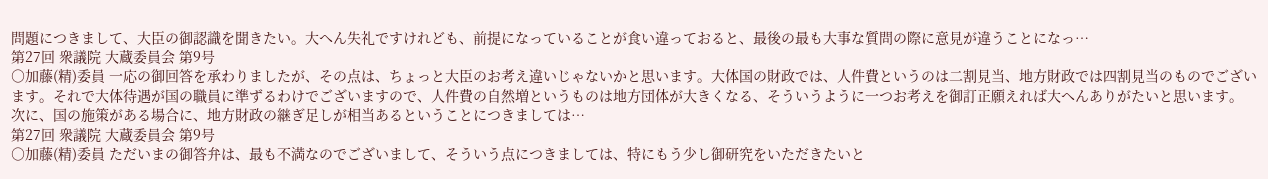問題につきまして、大臣の御認識を聞きたい。大へん失礼ですけれども、前提になっていることが食い違っておると、最後の最も大事な質問の際に意見が違うことになっ…
第27回 衆議院 大蔵委員会 第9号
○加藤(精)委員 一応の御回答を承わりましたが、その点は、ちょっと大臣のお考え違いじゃないかと思います。大体国の財政では、人件費というのは二割見当、地方財政では四割見当のものでございます。それで大体待遇が国の職員に準ずるわけでございますので、人件費の自然増というものは地方団体が大きくなる、そういうように一つお考えを御訂正願えれば大へんありがたいと思います。 次に、国の施策がある場合に、地方財政の継ぎ足しが相当あるということにつきましては…
第27回 衆議院 大蔵委員会 第9号
○加藤(精)委員 ただいまの御答弁は、最も不満なのでございまして、そういう点につきましては、特にもう少し御研究をいただきたいと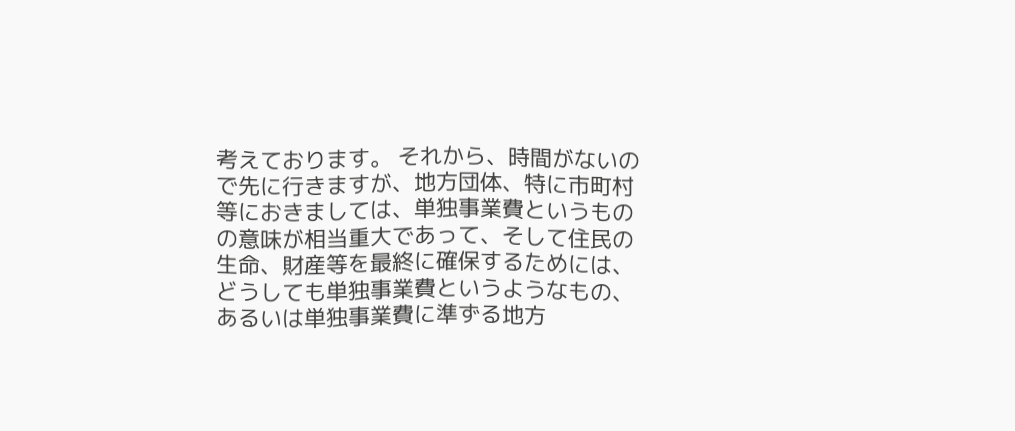考えております。 それから、時間がないので先に行きますが、地方団体、特に市町村等におきましては、単独事業費というものの意味が相当重大であって、そして住民の生命、財産等を最終に確保するためには、どうしても単独事業費というようなもの、あるいは単独事業費に準ずる地方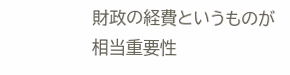財政の経費というものが相当重要性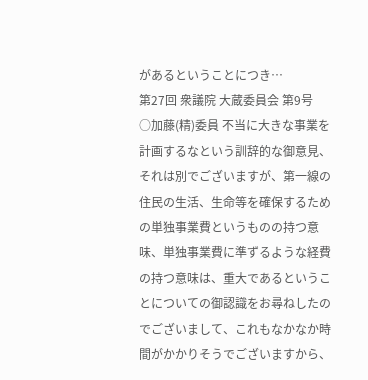があるということにつき…
第27回 衆議院 大蔵委員会 第9号
○加藤(精)委員 不当に大きな事業を計画するなという訓辞的な御意見、それは別でございますが、第一線の住民の生活、生命等を確保するための単独事業費というものの持つ意味、単独事業費に準ずるような経費の持つ意味は、重大であるということについての御認識をお尋ねしたのでございまして、これもなかなか時間がかかりそうでございますから、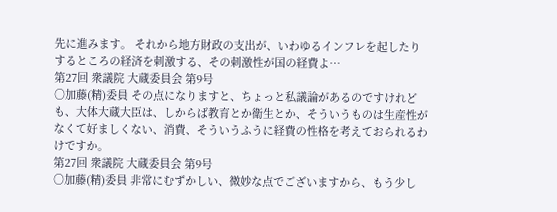先に進みます。 それから地方財政の支出が、いわゆるインフレを起したりするところの経済を刺激する、その刺激性が国の経費よ…
第27回 衆議院 大蔵委員会 第9号
○加藤(精)委員 その点になりますと、ちょっと私議論があるのですけれども、大体大蔵大臣は、しからば教育とか衛生とか、そういうものは生産性がなくて好ましくない、消費、そういうふうに経費の性格を考えておられるわけですか。
第27回 衆議院 大蔵委員会 第9号
○加藤(精)委員 非常にむずかしい、微妙な点でございますから、もう少し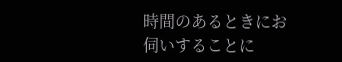時間のあるときにお伺いすることに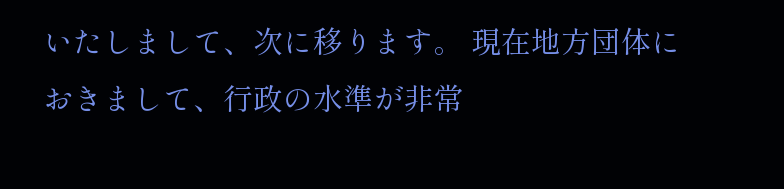いたしまして、次に移ります。 現在地方団体におきまして、行政の水準が非常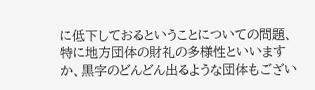に低下しておるということについての問題、特に地方団体の財礼の多様性といいますか、黒字のどんどん出るような団体もござい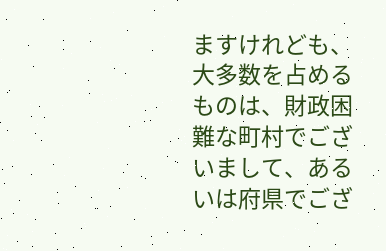ますけれども、大多数を占めるものは、財政困難な町村でございまして、あるいは府県でござ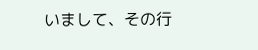いまして、その行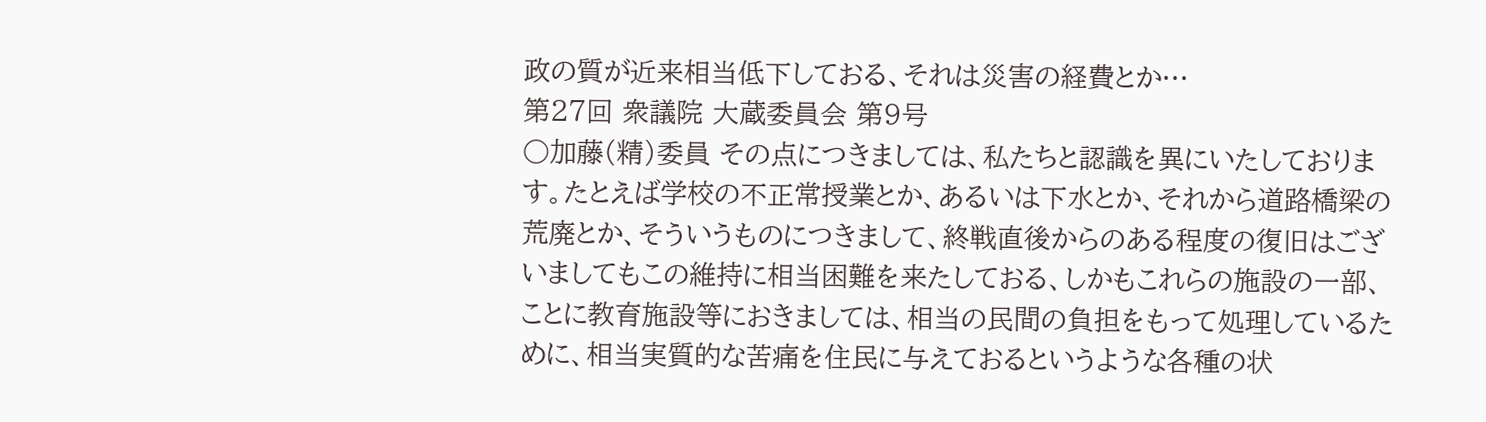政の質が近来相当低下しておる、それは災害の経費とか…
第27回 衆議院 大蔵委員会 第9号
○加藤(精)委員 その点につきましては、私たちと認識を異にいたしております。たとえば学校の不正常授業とか、あるいは下水とか、それから道路橋梁の荒廃とか、そういうものにつきまして、終戦直後からのある程度の復旧はございましてもこの維持に相当困難を来たしておる、しかもこれらの施設の一部、ことに教育施設等におきましては、相当の民間の負担をもって処理しているために、相当実質的な苦痛を住民に与えておるというような各種の状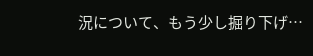況について、もう少し掘り下げ…